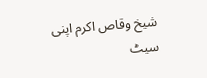شیخ وقاص اکرم اپنی سیٹ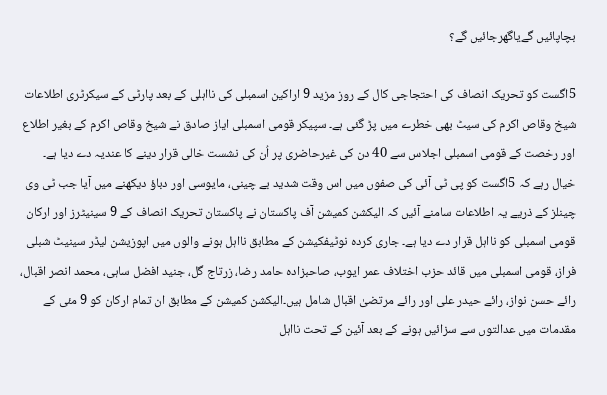بچاپائیں گےیاگھرجائیں گے؟

5اگست کو تحریک انصاف کی احتجاجی کال کے روز مزید 9 اراکین اسمبلی کی نااہلی کے بعد پارٹی کے سیکرٹری اطلاعات شیخ وقاص اکرم کی سیٹ بھی خطرے میں پڑ گئی ہے۔ سپیکر قومی اسمبلی ایاز صادق نے شیخ وقاص اکرم کے بغیر اطلاع اور رخصت کے قومی اسمبلی اجلاس سے 40 دن کی غیرحاضری پر اُن کی نشست خالی قرار دینے کا عندیہ دے دیا ہے۔
خیال رہے کہ 5اگست کو پی ٹی آئی کی صفوں میں اس وقت شدید بے چینی، مایوسی اور دباؤ دیکھنے میں آیا جب ٹی وی چینلز کے ذریے یہ اطلاعات سامنے آئیں کہ الیکشن کمیشن آف پاکستان نے پاکستان تحریک انصاف کے 9 سینیٹرز اور ارکان قومی اسمبلی کو نااہل قرار دے دیا ہے۔ جاری کردہ نوٹیفکیشن کے مطابق نااہل ہونے والوں میں اپوزیشن لیڈر سینیٹ شبلی فراز، قومی اسمبلی میں قائد حزب اختلاف عمر ایوب، صاحبزادہ حامد رضا، زرتاج گل، جنید افضل ساہی، محمد انصر اقبال، رائے حسن نواز، رائے حیدر علی اور رائے مرتضیٰ اقبال شامل ہیں۔الیکشن کمیشن کے مطابق ان تمام ارکان کو 9 مئی کے مقدمات میں عدالتوں سے سزائیں ہونے کے بعد آئین کے تحت نااہل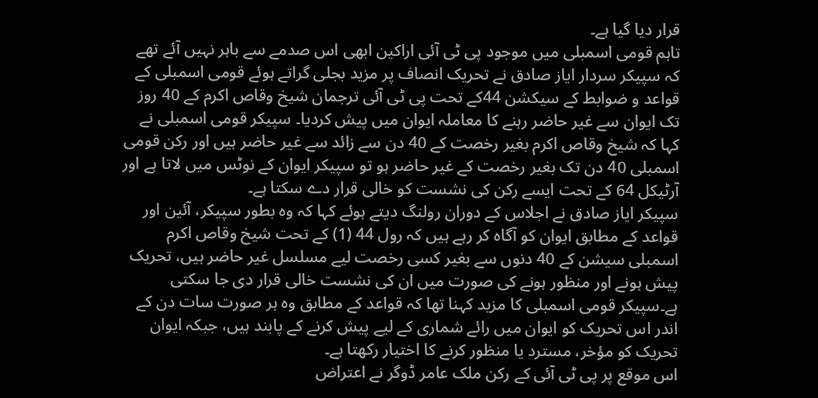قرار دیا گیا ہے۔
تاہم قومی اسمبلی میں موجود پی ٹی آئی اراکین ابھی اس صدمے سے باہر نہیں آئے تھے کہ سپیکر سردار ایاز صادق نے تحریک انصاف پر مزید بجلی گراتے ہوئے قومی اسمبلی کے قواعد و ضوابط کے سیکشن 44کے تحت پی ٹی آئی ترجمان شیخ وقاص اکرم کے 40 روز تک ایوان سے غیر حاضر رہنے کا معاملہ ایوان میں پیش کردیا۔ سپیکر قومی اسمبلی نے کہا کہ شیخ وقاص اکرم بغیر رخصت کے 40 دن سے زائد سے غیر حاضر ہیں اور رکن قومی اسمبلی 40 دن تک بغیر رخصت کے غیر حاضر ہو تو سپیکر ایوان کے نوٹس میں لاتا ہے اور آرٹیکل 64 کے تحت ایسے رکن کی نشست کو خالی قرار دے سکتا ہے۔
سپیکر ایاز صادق نے اجلاس کے دوران رولنگ دیتے ہوئے کہا کہ وہ بطور سپیکر، آئین اور قواعد کے مطابق ایوان کو آگاہ کر رہے ہیں کہ رول 44 (1) کے تحت شیخ وقاص اکرم اسمبلی سیشن کے 40 دنوں سے بغیر کسی رخصت لیے مسلسل غیر حاضر ہیں، تحریک پیش ہونے اور منظور ہونے کی صورت میں ان کی نشست خالی قرار دی جا سکتی ہے۔سپیکر قومی اسمبلی کا مزید کہنا تھا کہ قواعد کے مطابق وہ ہر صورت سات دن کے اندر اس تحریک کو ایوان میں رائے شماری کے لیے پیش کرنے کے پابند ہیں، جبکہ ایوان تحریک کو مؤخر، مسترد یا منظور کرنے کا اختیار رکھتا ہے۔
اس موقع پر پی ٹی آئی کے رکن ملک عامر ڈوگر نے اعتراض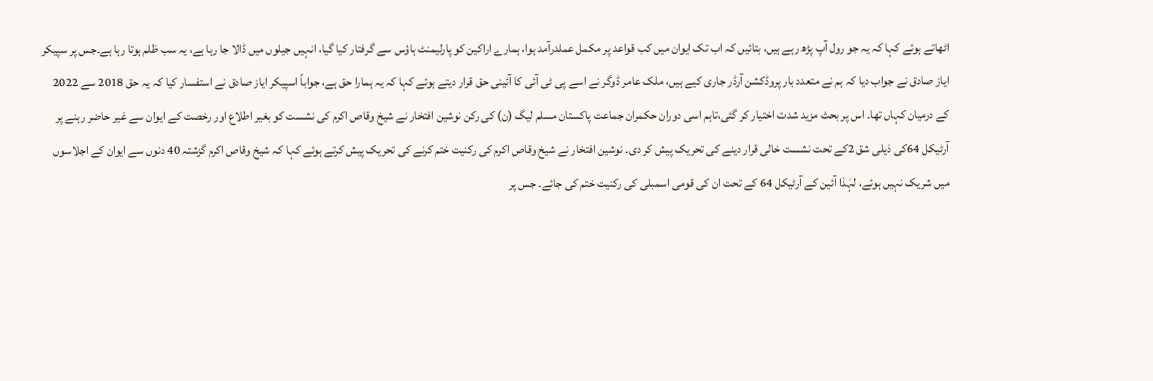اٹھاتے ہوئے کہا کہ یہ جو رول آپ پڑھ رہے ہیں، بتائیں کہ اب تک ایوان میں کب قواعد پر مکمل عملدرآمد ہوا، ہمارے اراکین کو پارلیمنٹ ہاؤس سے گرفتار کیا گیا، انہیں جیلوں میں ڈالا جا رہا ہے، یہ سب ظلم ہوتا رہا ہے۔جس پر سپیکر ایاز صادق نے جواب دیا کہ ہم نے متعدد بار پروڈکشن آرڈر جاری کیے ہیں، ملک عامر ڈوگر نے اسے پی ٹی آئی کا آئینی حق قرار دیتے ہوئے کہا کہ یہ ہمارا حق ہے، جواباً اسپیکر ایاز صادق نے استفسار کیا کہ یہ حق 2018 سے 2022 کے درمیان کہاں تھا۔ اس پر بحث مزید شدت اختیار کر گئی،تاہم اسی دوران حکمران جماعت پاکستان مسلم لیگ (ن) کی رکن نوشین افتخار نے شیخ وقاص اکرم کی نشست کو بغیر اطلاع اور رخصت کے ایوان سے غیر حاضر رہنے پر آرٹیکل 64کی ذیلی شق 2کے تحت نشست خالی قرار دینے کی تحریک پیش کر دی۔ نوشین افتخار نے شیخ وقاص اکرم کی رکنیت ختم کرنے کی تحریک پیش کرتے ہوئے کہا کہ شیخ وقاص اکرم گزشتہ 40 دنوں سے ایوان کے اجلاسوں میں شریک نہیں ہوئے، لہٰذا آئین کے آرٹیکل 64 کے تحت ان کی قومی اسمبلی کی رکنیت ختم کی جائے۔ جس پر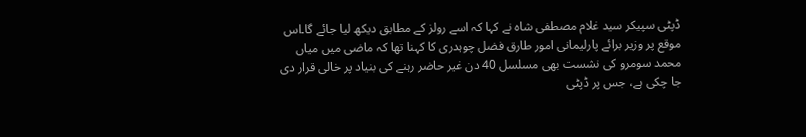ڈپٹی سپیکر سید غلام مصطفی شاہ نے کہا کہ اسے رولز کے مطابق دیکھ لیا جائے گا۔اس موقع پر وزیر برائے پارلیمانی امور طارق فضل چوہدری کا کہنا تھا کہ ماضی میں میاں محمد سومرو کی نشست بھی مسلسل 40 دن غیر حاضر رہنے کی بنیاد پر خالی قرار دی جا چکی ہے، جس پر ڈپٹی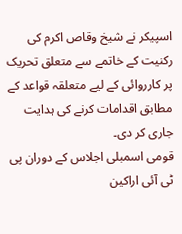اسپیکر نے شیخ وقاص اکرم کی رکنیت کے خاتمے سے متعلق تحریک پر کارروائی کے لیے متعلقہ قواعد کے مطابق اقدامات کرنے کی ہدایت جاری کر دی۔
قومی اسمبلی اجلاس کے دوران پی ٹی آئی اراکین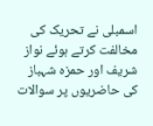اسمبلی نے تحریک کی مخالفت کرتے ہوئے نواز شریف اور حمزہ شہباز کی حاضریوں پر سوالات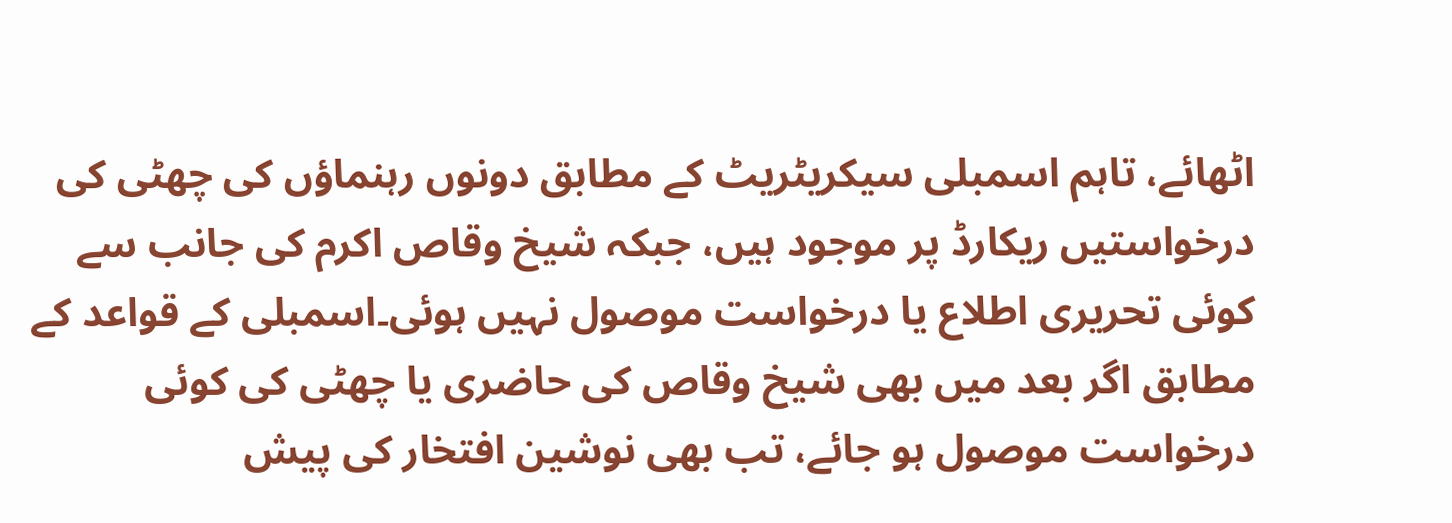اٹھائے، تاہم اسمبلی سیکریٹریٹ کے مطابق دونوں رہنماؤں کی چھٹی کی درخواستیں ریکارڈ پر موجود ہیں، جبکہ شیخ وقاص اکرم کی جانب سے کوئی تحریری اطلاع یا درخواست موصول نہیں ہوئی۔اسمبلی کے قواعد کے مطابق اگر بعد میں بھی شیخ وقاص کی حاضری یا چھٹی کی کوئی درخواست موصول ہو جائے، تب بھی نوشین افتخار کی پیش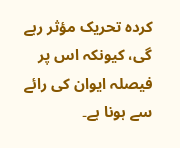کردہ تحریک مؤثر رہے گی، کیونکہ اس پر فیصلہ ایوان کی رائے سے ہونا ہے۔